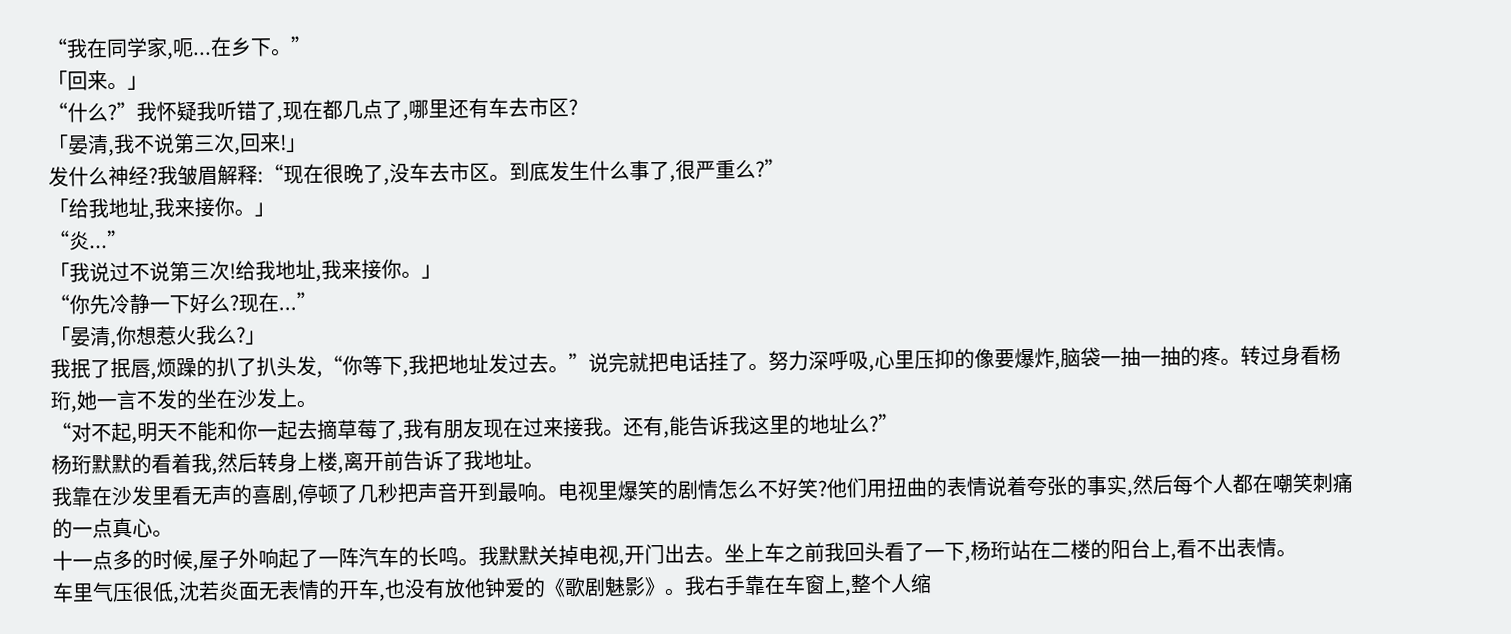“我在同学家,呃...在乡下。”
「回来。」
“什么?”我怀疑我听错了,现在都几点了,哪里还有车去市区?
「晏清,我不说第三次,回来!」
发什么神经?我皱眉解释:“现在很晚了,没车去市区。到底发生什么事了,很严重么?”
「给我地址,我来接你。」
“炎...”
「我说过不说第三次!给我地址,我来接你。」
“你先冷静一下好么?现在...”
「晏清,你想惹火我么?」
我抿了抿唇,烦躁的扒了扒头发,“你等下,我把地址发过去。”说完就把电话挂了。努力深呼吸,心里压抑的像要爆炸,脑袋一抽一抽的疼。转过身看杨珩,她一言不发的坐在沙发上。
“对不起,明天不能和你一起去摘草莓了,我有朋友现在过来接我。还有,能告诉我这里的地址么?”
杨珩默默的看着我,然后转身上楼,离开前告诉了我地址。
我靠在沙发里看无声的喜剧,停顿了几秒把声音开到最响。电视里爆笑的剧情怎么不好笑?他们用扭曲的表情说着夸张的事实,然后每个人都在嘲笑刺痛的一点真心。
十一点多的时候,屋子外响起了一阵汽车的长鸣。我默默关掉电视,开门出去。坐上车之前我回头看了一下,杨珩站在二楼的阳台上,看不出表情。
车里气压很低,沈若炎面无表情的开车,也没有放他钟爱的《歌剧魅影》。我右手靠在车窗上,整个人缩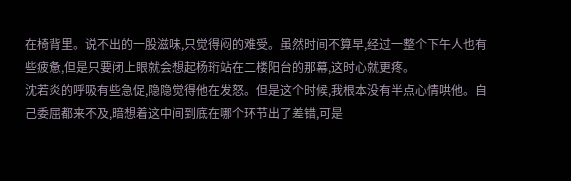在椅背里。说不出的一股滋味,只觉得闷的难受。虽然时间不算早,经过一整个下午人也有些疲惫,但是只要闭上眼就会想起杨珩站在二楼阳台的那幕,这时心就更疼。
沈若炎的呼吸有些急促,隐隐觉得他在发怒。但是这个时候,我根本没有半点心情哄他。自己委屈都来不及,暗想着这中间到底在哪个环节出了差错,可是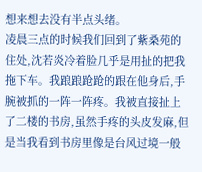想来想去没有半点头绪。
凌晨三点的时候我们回到了紫桑苑的住处,沈若炎冷着脸几乎是用扯的把我拖下车。我踉踉跄跄的跟在他身后,手腕被抓的一阵一阵疼。我被直接扯上了二楼的书房,虽然手疼的头皮发麻,但是当我看到书房里像是台风过境一般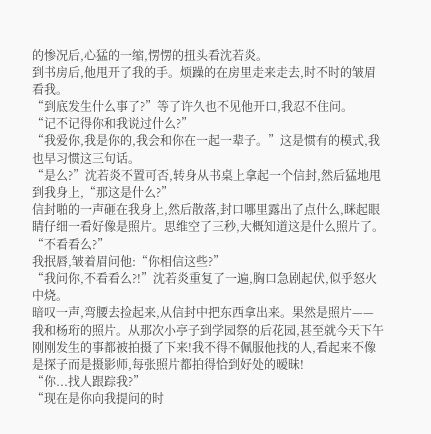的惨况后,心猛的一缩,愣愣的扭头看沈若炎。
到书房后,他甩开了我的手。烦躁的在房里走来走去,时不时的皱眉看我。
“到底发生什么事了?”等了许久也不见他开口,我忍不住问。
“记不记得你和我说过什么?”
“我爱你,我是你的,我会和你在一起一辈子。”这是惯有的模式,我也早习惯这三句话。
“是么?”沈若炎不置可否,转身从书桌上拿起一个信封,然后猛地甩到我身上,“那这是什么?”
信封啪的一声砸在我身上,然后散落,封口哪里露出了点什么,眯起眼睛仔细一看好像是照片。思维空了三秒,大概知道这是什么照片了。
“不看看么?”
我抿唇,皱着眉问他:“你相信这些?”
“我问你,不看看么?!”沈若炎重复了一遍,胸口急剧起伏,似乎怒火中烧。
暗叹一声,弯腰去捡起来,从信封中把东西拿出来。果然是照片——我和杨珩的照片。从那次小亭子到学园祭的后花园,甚至就今天下午刚刚发生的事都被拍摄了下来!我不得不佩服他找的人,看起来不像是探子而是摄影师,每张照片都拍得恰到好处的暧昧!
“你...找人跟踪我?”
“现在是你向我提问的时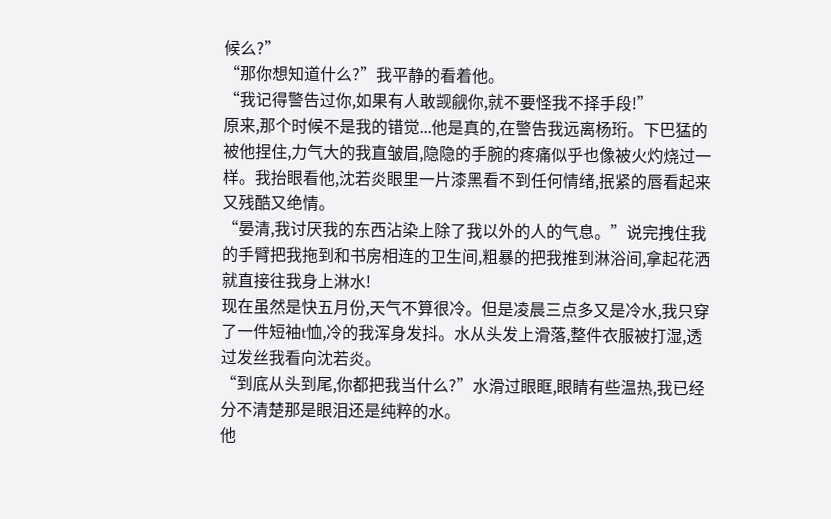候么?”
“那你想知道什么?”我平静的看着他。
“我记得警告过你,如果有人敢觊觎你,就不要怪我不择手段!”
原来,那个时候不是我的错觉...他是真的,在警告我远离杨珩。下巴猛的被他捏住,力气大的我直皱眉,隐隐的手腕的疼痛似乎也像被火灼烧过一样。我抬眼看他,沈若炎眼里一片漆黑看不到任何情绪,抿紧的唇看起来又残酷又绝情。
“晏清,我讨厌我的东西沾染上除了我以外的人的气息。”说完拽住我的手臂把我拖到和书房相连的卫生间,粗暴的把我推到淋浴间,拿起花洒就直接往我身上淋水!
现在虽然是快五月份,天气不算很冷。但是凌晨三点多又是冷水,我只穿了一件短袖t恤,冷的我浑身发抖。水从头发上滑落,整件衣服被打湿,透过发丝我看向沈若炎。
“到底从头到尾,你都把我当什么?”水滑过眼眶,眼睛有些温热,我已经分不清楚那是眼泪还是纯粹的水。
他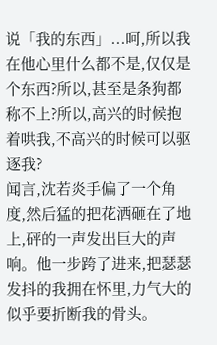说「我的东西」...呵,所以我在他心里什么都不是,仅仅是个东西?所以,甚至是条狗都称不上?所以,高兴的时候抱着哄我,不高兴的时候可以驱逐我?
闻言,沈若炎手偏了一个角度,然后猛的把花洒砸在了地上,砰的一声发出巨大的声响。他一步跨了进来,把瑟瑟发抖的我拥在怀里,力气大的似乎要折断我的骨头。